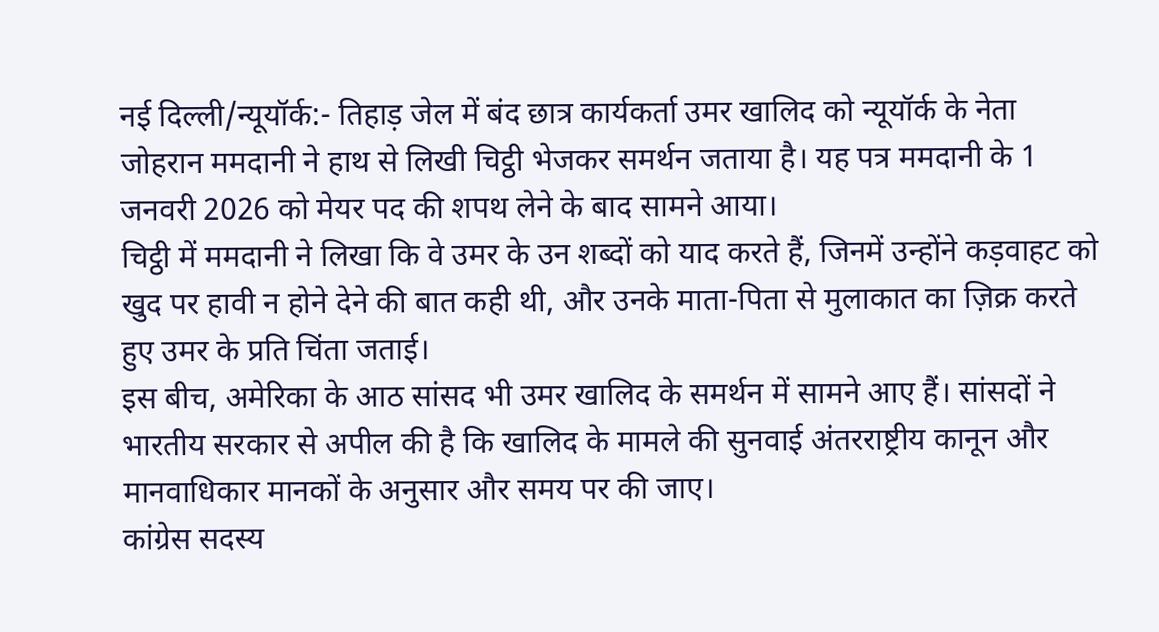नई दिल्ली/न्यूयॉर्क:- तिहाड़ जेल में बंद छात्र कार्यकर्ता उमर खालिद को न्यूयॉर्क के नेता जोहरान ममदानी ने हाथ से लिखी चिट्ठी भेजकर समर्थन जताया है। यह पत्र ममदानी के 1 जनवरी 2026 को मेयर पद की शपथ लेने के बाद सामने आया।
चिट्ठी में ममदानी ने लिखा कि वे उमर के उन शब्दों को याद करते हैं, जिनमें उन्होंने कड़वाहट को खुद पर हावी न होने देने की बात कही थी, और उनके माता-पिता से मुलाकात का ज़िक्र करते हुए उमर के प्रति चिंता जताई।
इस बीच, अमेरिका के आठ सांसद भी उमर खालिद के समर्थन में सामने आए हैं। सांसदों ने भारतीय सरकार से अपील की है कि खालिद के मामले की सुनवाई अंतरराष्ट्रीय कानून और मानवाधिकार मानकों के अनुसार और समय पर की जाए।
कांग्रेस सदस्य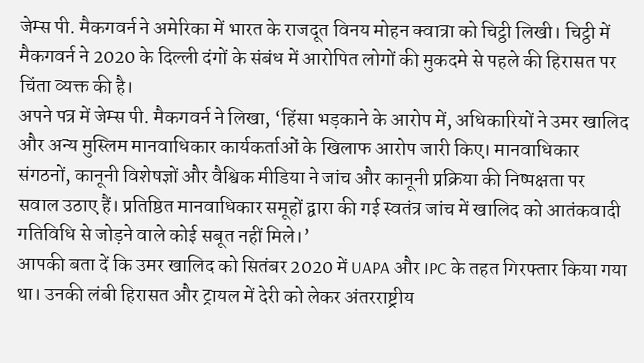जेम्स पी. मैकगवर्न ने अमेरिका में भारत के राजदूत विनय मोहन क्वात्रा को चिट्ठी लिखी। चिट्ठी में मैकगवर्न ने 2020 के दिल्ली दंगों के संबंध में आरोपित लोगों की मुकदमे से पहले की हिरासत पर चिंता व्यक्त की है।
अपने पत्र में जेम्स पी. मैकगवर्न ने लिखा, ‘हिंसा भड़काने के आरोप में, अधिकारियों ने उमर खालिद और अन्य मुस्लिम मानवाधिकार कार्यकर्ताओं के खिलाफ आरोप जारी किए। मानवाधिकार संगठनों, कानूनी विशेषज्ञों और वैश्विक मीडिया ने जांच और कानूनी प्रक्रिया की निष्पक्षता पर सवाल उठाए हैं। प्रतिष्ठित मानवाधिकार समूहों द्वारा की गई स्वतंत्र जांच में खालिद को आतंकवादी गतिविधि से जोड़ने वाले कोई सबूत नहीं मिले।’
आपकी बता दें कि उमर खालिद को सितंबर 2020 में UAPA और IPC के तहत गिरफ्तार किया गया था। उनकी लंबी हिरासत और ट्रायल में देरी को लेकर अंतरराष्ट्रीय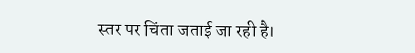स्तर पर चिंता जताई जा रही है।